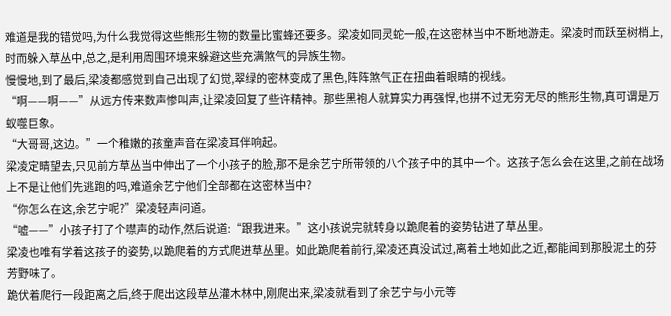难道是我的错觉吗,为什么我觉得这些熊形生物的数量比蜜蜂还要多。梁凌如同灵蛇一般,在这密林当中不断地游走。梁凌时而跃至树梢上,时而躲入草丛中,总之,是利用周围环境来躲避这些充满煞气的异族生物。
慢慢地,到了最后,梁凌都感觉到自己出现了幻觉,翠绿的密林变成了黑色,阵阵煞气正在扭曲着眼睛的视线。
“啊——啊——”从远方传来数声惨叫声,让梁凌回复了些许精神。那些黑袍人就算实力再强悍,也拼不过无穷无尽的熊形生物,真可谓是万蚁噬巨象。
“大哥哥,这边。”一个稚嫩的孩童声音在梁凌耳伴响起。
梁凌定睛望去,只见前方草丛当中伸出了一个小孩子的脸,那不是余艺宁所带领的八个孩子中的其中一个。这孩子怎么会在这里,之前在战场上不是让他们先逃跑的吗,难道余艺宁他们全部都在这密林当中?
“你怎么在这,余艺宁呢?”梁凌轻声问道。
“嘘——”小孩子打了个噤声的动作,然后说道:“跟我进来。”这小孩说完就转身以跪爬着的姿势钻进了草丛里。
梁凌也唯有学着这孩子的姿势,以跪爬着的方式爬进草丛里。如此跪爬着前行,梁凌还真没试过,离着土地如此之近,都能闻到那股泥土的芬芳野味了。
跪伏着爬行一段距离之后,终于爬出这段草丛灌木林中,刚爬出来,梁凌就看到了余艺宁与小元等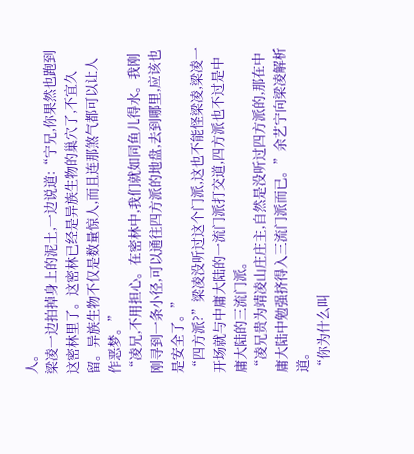人。
梁凌一边拍掉身上的泥土,一边说道:“宁兄,你果然也跑到这密林里了。这密林已经是异族生物的巢穴了,不宜久留。异族生物不仅是数量惊人,而且连那煞气都可以让人作恶梦。”
“凌兄,不用担心。在密林中,我们就如同鱼儿得水。我刚刚寻到一条小径,可以通往四方派的地盘,去到哪里,应该也是安全了。”
“四方派?”梁凌没听过这个门派,这也不能怪梁凌,梁凌一开场就与中庸大陆的一流门派打交道,四方派也不过是中庸大陆的三流门派。
“凌兄贵为靖凌山庄庄主,自然是没听过四方派的,那在中庸大陆中勉强挤得入三流门派而已。”余艺宁向梁凌解析道。
“你为什么叫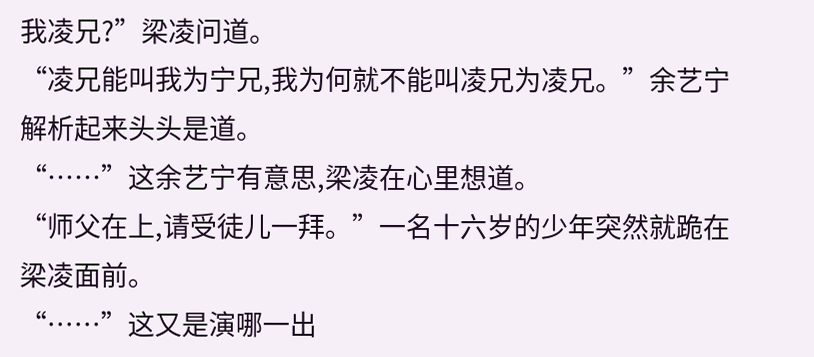我凌兄?”梁凌问道。
“凌兄能叫我为宁兄,我为何就不能叫凌兄为凌兄。”余艺宁解析起来头头是道。
“……”这余艺宁有意思,梁凌在心里想道。
“师父在上,请受徒儿一拜。”一名十六岁的少年突然就跪在梁凌面前。
“……”这又是演哪一出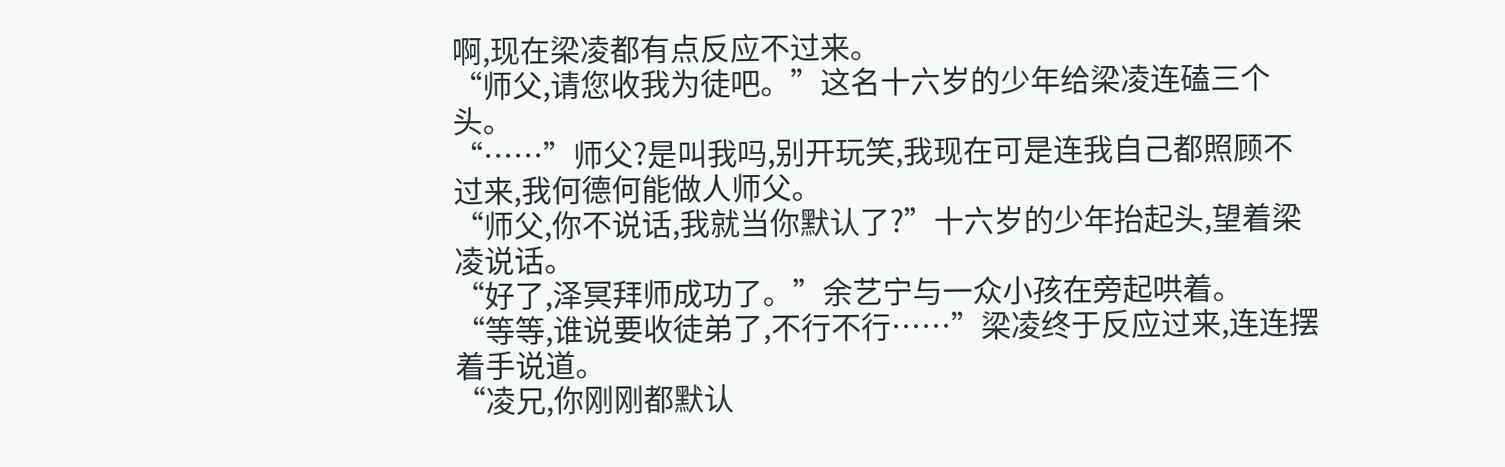啊,现在梁凌都有点反应不过来。
“师父,请您收我为徒吧。”这名十六岁的少年给梁凌连磕三个头。
“……”师父?是叫我吗,别开玩笑,我现在可是连我自己都照顾不过来,我何德何能做人师父。
“师父,你不说话,我就当你默认了?”十六岁的少年抬起头,望着梁凌说话。
“好了,泽冥拜师成功了。”余艺宁与一众小孩在旁起哄着。
“等等,谁说要收徒弟了,不行不行……”梁凌终于反应过来,连连摆着手说道。
“凌兄,你刚刚都默认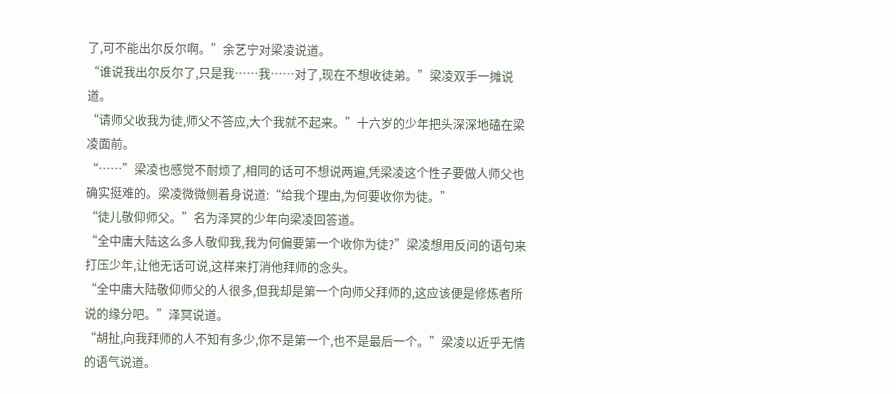了,可不能出尔反尔啊。”余艺宁对梁凌说道。
“谁说我出尔反尔了,只是我……我……对了,现在不想收徒弟。”梁凌双手一摊说道。
“请师父收我为徒,师父不答应,大个我就不起来。”十六岁的少年把头深深地磕在梁凌面前。
“……”梁凌也感觉不耐烦了,相同的话可不想说两遍,凭梁凌这个性子要做人师父也确实挺难的。梁凌微微侧着身说道:“给我个理由,为何要收你为徒。”
“徒儿敬仰师父。”名为泽冥的少年向梁凌回答道。
“全中庸大陆这么多人敬仰我,我为何偏要第一个收你为徒?”梁凌想用反问的语句来打压少年,让他无话可说,这样来打消他拜师的念头。
“全中庸大陆敬仰师父的人很多,但我却是第一个向师父拜师的,这应该便是修炼者所说的缘分吧。”泽冥说道。
“胡扯,向我拜师的人不知有多少,你不是第一个,也不是最后一个。”梁凌以近乎无情的语气说道。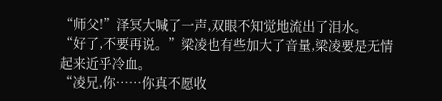“师父!”泽冥大喊了一声,双眼不知觉地流出了泪水。
“好了,不要再说。”梁凌也有些加大了音量,梁凌要是无情起来近乎冷血。
“凌兄,你……你真不愿收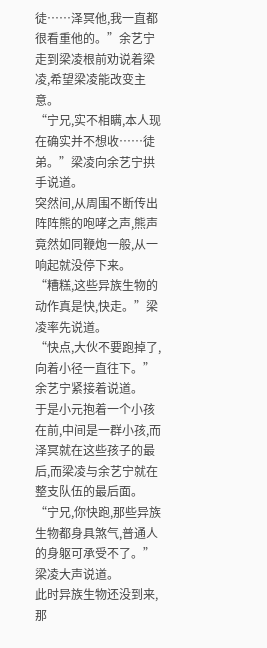徒……泽冥他,我一直都很看重他的。”余艺宁走到梁凌根前劝说着梁凌,希望梁凌能改变主意。
“宁兄,实不相瞒,本人现在确实并不想收……徒弟。”梁凌向余艺宁拱手说道。
突然间,从周围不断传出阵阵熊的咆哮之声,熊声竟然如同鞭炮一般,从一响起就没停下来。
“糟糕,这些异族生物的动作真是快,快走。”梁凌率先说道。
“快点,大伙不要跑掉了,向着小径一直往下。”余艺宁紧接着说道。
于是小元抱着一个小孩在前,中间是一群小孩,而泽冥就在这些孩子的最后,而梁凌与余艺宁就在整支队伍的最后面。
“宁兄,你快跑,那些异族生物都身具煞气,普通人的身躯可承受不了。”梁凌大声说道。
此时异族生物还没到来,那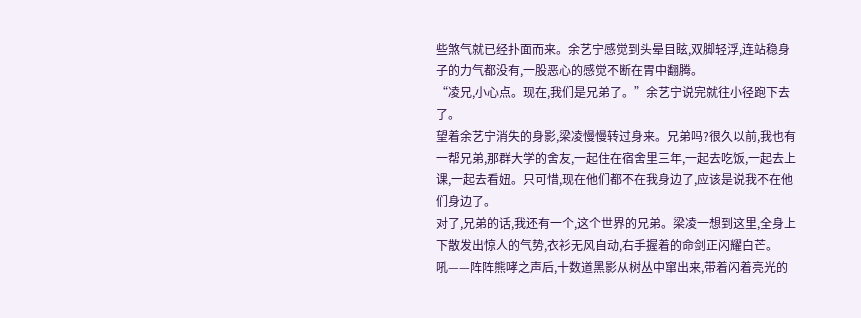些煞气就已经扑面而来。余艺宁感觉到头晕目眩,双脚轻浮,连站稳身子的力气都没有,一股恶心的感觉不断在胃中翻腾。
“凌兄,小心点。现在,我们是兄弟了。”余艺宁说完就往小径跑下去了。
望着余艺宁消失的身影,梁凌慢慢转过身来。兄弟吗?很久以前,我也有一帮兄弟,那群大学的舍友,一起住在宿舍里三年,一起去吃饭,一起去上课,一起去看妞。只可惜,现在他们都不在我身边了,应该是说我不在他们身边了。
对了,兄弟的话,我还有一个,这个世界的兄弟。梁凌一想到这里,全身上下散发出惊人的气势,衣衫无风自动,右手握着的命剑正闪耀白芒。
吼——阵阵熊哮之声后,十数道黑影从树丛中窜出来,带着闪着亮光的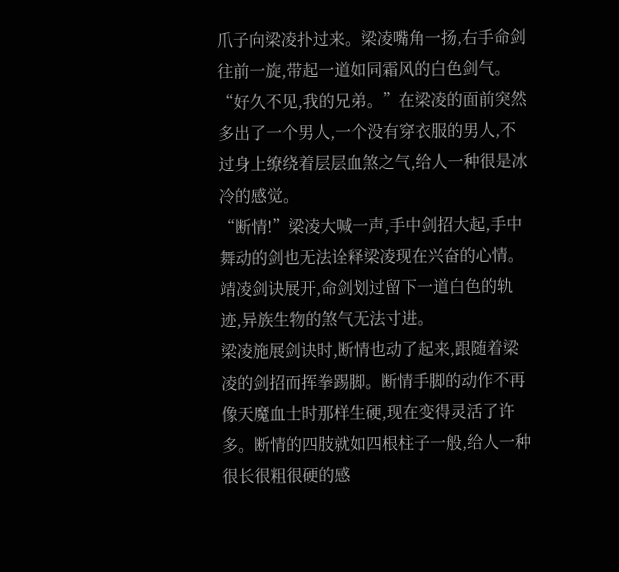爪子向梁凌扑过来。梁凌嘴角一扬,右手命剑往前一旋,带起一道如同霜风的白色剑气。
“好久不见,我的兄弟。”在梁凌的面前突然多出了一个男人,一个没有穿衣服的男人,不过身上缭绕着层层血煞之气,给人一种很是冰冷的感觉。
“断情!”梁凌大喊一声,手中剑招大起,手中舞动的剑也无法诠释梁凌现在兴奋的心情。靖凌剑诀展开,命剑划过留下一道白色的轨迹,异族生物的煞气无法寸进。
梁凌施展剑诀时,断情也动了起来,跟随着梁凌的剑招而挥拳踢脚。断情手脚的动作不再像天魔血士时那样生硬,现在变得灵活了许多。断情的四肢就如四根柱子一般,给人一种很长很粗很硬的感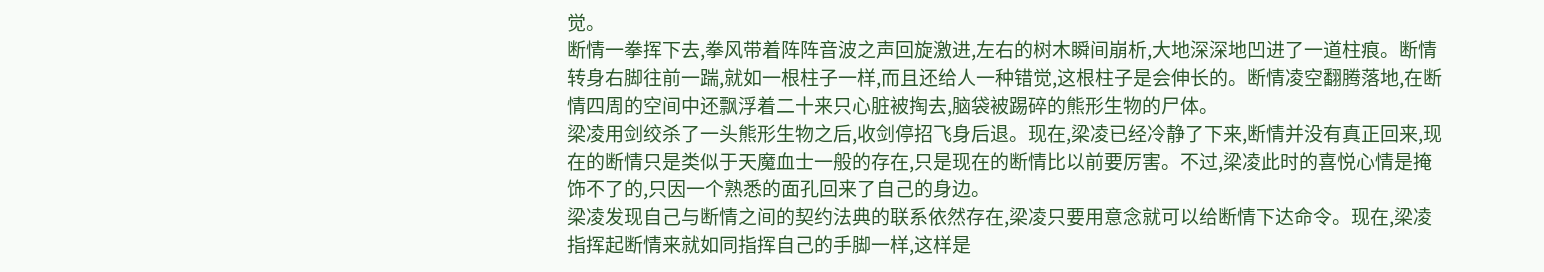觉。
断情一拳挥下去,拳风带着阵阵音波之声回旋激进,左右的树木瞬间崩析,大地深深地凹进了一道柱痕。断情转身右脚往前一踹,就如一根柱子一样,而且还给人一种错觉,这根柱子是会伸长的。断情凌空翻腾落地,在断情四周的空间中还飘浮着二十来只心脏被掏去,脑袋被踢碎的熊形生物的尸体。
梁凌用剑绞杀了一头熊形生物之后,收剑停招飞身后退。现在,梁凌已经冷静了下来,断情并没有真正回来,现在的断情只是类似于天魔血士一般的存在,只是现在的断情比以前要厉害。不过,梁凌此时的喜悦心情是掩饰不了的,只因一个熟悉的面孔回来了自己的身边。
梁凌发现自己与断情之间的契约法典的联系依然存在,梁凌只要用意念就可以给断情下达命令。现在,梁凌指挥起断情来就如同指挥自己的手脚一样,这样是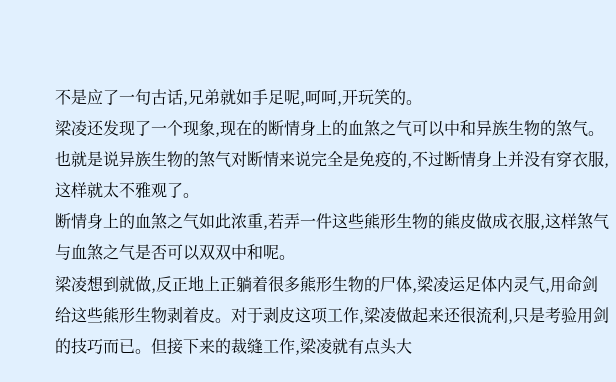不是应了一句古话,兄弟就如手足呢,呵呵,开玩笑的。
梁凌还发现了一个现象,现在的断情身上的血煞之气可以中和异族生物的煞气。也就是说异族生物的煞气对断情来说完全是免疫的,不过断情身上并没有穿衣服,这样就太不雅观了。
断情身上的血煞之气如此浓重,若弄一件这些熊形生物的熊皮做成衣服,这样煞气与血煞之气是否可以双双中和呢。
梁凌想到就做,反正地上正躺着很多熊形生物的尸体,梁凌运足体内灵气,用命剑给这些熊形生物剥着皮。对于剥皮这项工作,梁凌做起来还很流利,只是考验用剑的技巧而已。但接下来的裁缝工作,梁凌就有点头大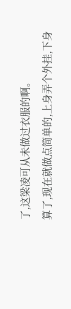了,这梁凌可从未做过衣服的啊。
算了,现在就做点简单的,上身弄个外挂,下身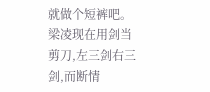就做个短裤吧。梁凌现在用剑当剪刀,左三剑右三剑,而断情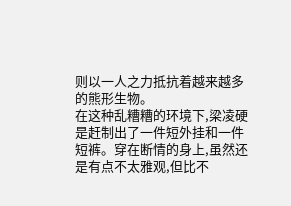则以一人之力抵抗着越来越多的熊形生物。
在这种乱糟糟的环境下,梁凌硬是赶制出了一件短外挂和一件短裤。穿在断情的身上,虽然还是有点不太雅观,但比不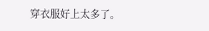穿衣服好上太多了。